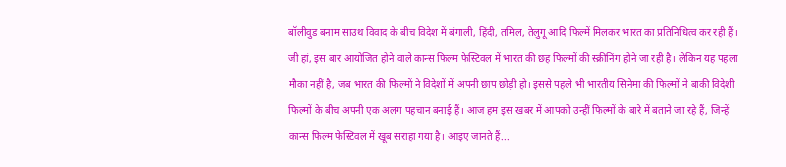बॉलीवुड बनाम साउथ विवाद के बीच विदेश में बंगाली, हिंदी, तमिल, तेलुगू आदि फिल्में मिलकर भारत का प्रतिनिधित्व कर रही हैं। जी हां, इस बार आयोजित होने वाले कान्स फिल्म फेस्टिवल में भारत की छह फिल्मों की स्क्रीनिंग होने जा रही है। लेकिन यह पहला मौका नहीं है, जब भारत की फिल्मों ने विदेशों में अपनी छाप छोड़ी हो। इससे पहले भी भारतीय सिनेमा की फिल्मों ने बाकी विदेशी फिल्मों के बीच अपनी एक अलग पहचान बनाई हैं। आज हम इस खबर में आपको उन्हीं फिल्मों के बारे में बताने जा रहे हैं, जिन्हें कान्स फिल्म फेस्टिवल में खूब सराहा गया है। आइए जानते हैं...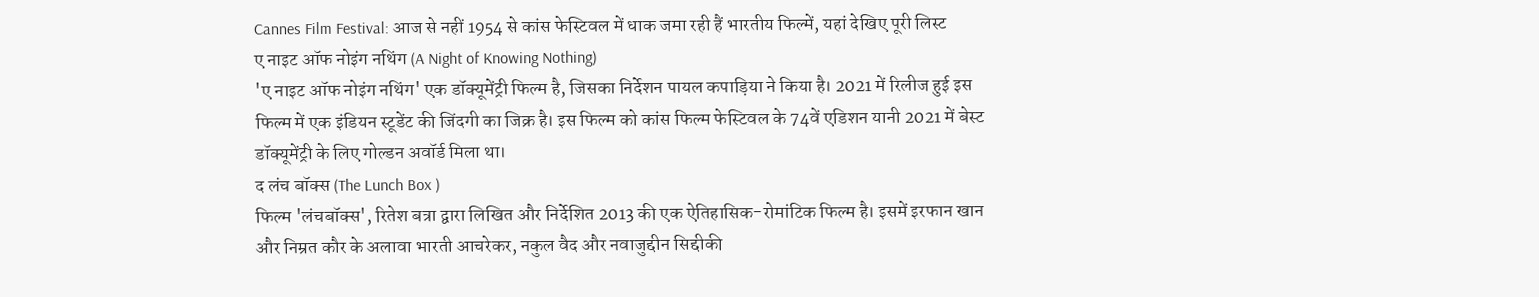Cannes Film Festival: आज से नहीं 1954 से कांस फेस्टिवल में धाक जमा रही हैं भारतीय फिल्में, यहां देखिए पूरी लिस्ट
ए नाइट ऑफ नोइंग नथिंग (A Night of Knowing Nothing)
'ए नाइट ऑफ नोइंग नथिंग' एक डॉक्यूमेंट्री फिल्म है, जिसका निर्देशन पायल कपाड़िया ने किया है। 2021 में रिलीज हुई इस फिल्म में एक इंडियन स्टूडेंट की जिंदगी का जिक्र है। इस फिल्म को कांस फिल्म फेस्टिवल के 74वें एडिशन यानी 2021 में बेस्ट डॉक्यूमेंट्री के लिए गोल्डन अवॉर्ड मिला था।
द लंच बॉक्स (The Lunch Box )
फिल्म 'लंचबॉक्स', रितेश बत्रा द्वारा लिखित और निर्देशित 2013 की एक ऐतिहासिक-रोमांटिक फिल्म है। इसमें इरफान खान और निम्रत कौर के अलावा भारती आचरेकर, नकुल वैद और नवाजुद्दीन सिद्दीकी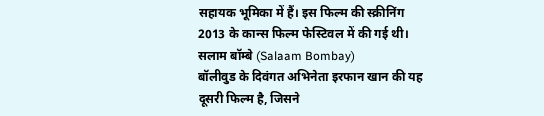सहायक भूमिका में हैं। इस फिल्म की स्क्रीनिंग 2013 के कान्स फिल्म फेस्टिवल में की गई थी।
सलाम बॉम्बे (Salaam Bombay)
बॉलीवुड के दिवंगत अभिनेता इरफान खान की यह दूसरी फिल्म है, जिसने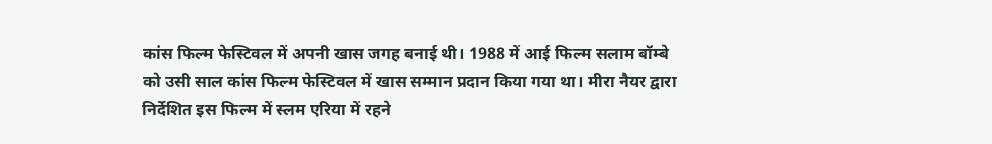कांस फिल्म फेस्टिवल में अपनी खास जगह बनाई थी। 1988 में आई फिल्म सलाम बॉम्बे को उसी साल कांस फिल्म फेस्टिवल में खास सम्मान प्रदान किया गया था। मीरा नैयर द्वारा निर्देशित इस फिल्म में स्लम एरिया में रहने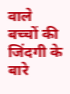वाले बच्चों की जिंदगी के बारे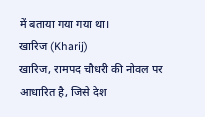में बताया गया गया था।
खारिज (Kharij)
खारिज, रामपद चौधरी की नोवल पर आधारित है, जिसे देश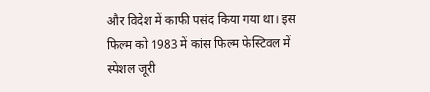और विदेश में काफी पसंद किया गया था। इस फिल्म को 1983 में कांस फिल्म फेस्टिवल में स्पेशल जूरी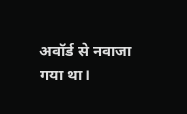अवॉर्ड से नवाजा गया था।